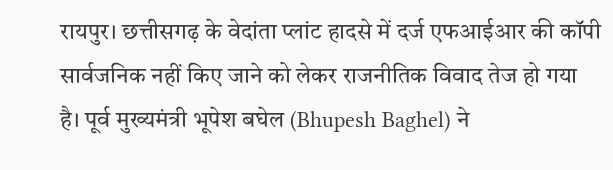रायपुर। छत्तीसगढ़ के वेदांता प्लांट हादसे में दर्ज एफआईआर की कॉपी सार्वजनिक नहीं किए जाने को लेकर राजनीतिक विवाद तेज हो गया है। पूर्व मुख्यमंत्री भूपेश बघेल (Bhupesh Baghel) ने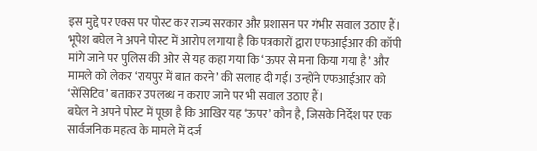इस मुद्दे पर एक्स पर पोस्ट कर राज्य सरकार और प्रशासन पर गंभीर सवाल उठाए हैं।
भूपेश बघेल ने अपने पोस्ट में आरोप लगाया है कि पत्रकारों द्वारा एफआईआर की कॉपी मांगे जाने पर पुलिस की ओर से यह कहा गया कि ‘ऊपर से मना किया गया है’ और मामले को लेकर ‘रायपुर में बात करने’ की सलाह दी गई। उन्होंने एफआईआर को ‘सेंसिटिव’ बताकर उपलब्ध न कराए जाने पर भी सवाल उठाए हैं।
बघेल ने अपने पोस्ट में पूछा है कि आखिर यह ‘ऊपर’ कौन है, जिसके निर्देश पर एक सार्वजनिक महत्व के मामले में दर्ज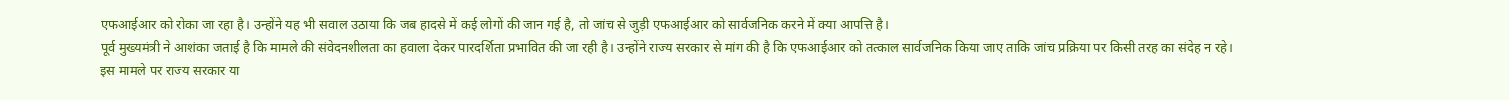एफआईआर को रोका जा रहा है। उन्होंने यह भी सवाल उठाया कि जब हादसे में कई लोगों की जान गई है, तो जांच से जुड़ी एफआईआर को सार्वजनिक करने में क्या आपत्ति है।
पूर्व मुख्यमंत्री ने आशंका जताई है कि मामले की संवेदनशीलता का हवाला देकर पारदर्शिता प्रभावित की जा रही है। उन्होंने राज्य सरकार से मांग की है कि एफआईआर को तत्काल सार्वजनिक किया जाए ताकि जांच प्रक्रिया पर किसी तरह का संदेह न रहे।
इस मामले पर राज्य सरकार या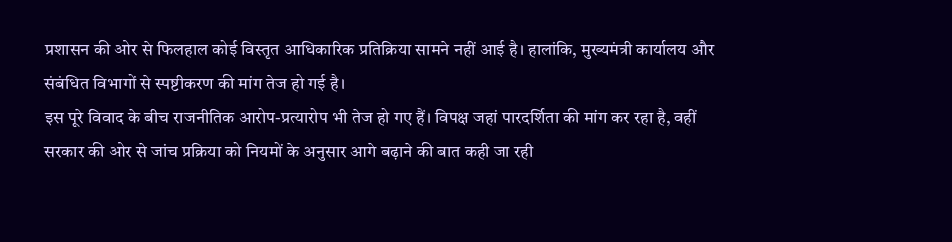प्रशासन की ओर से फिलहाल कोई विस्तृत आधिकारिक प्रतिक्रिया सामने नहीं आई है। हालांकि, मुख्यमंत्री कार्यालय और संबंधित विभागों से स्पष्टीकरण की मांग तेज हो गई है।
इस पूरे विवाद के बीच राजनीतिक आरोप-प्रत्यारोप भी तेज हो गए हैं। विपक्ष जहां पारदर्शिता की मांग कर रहा है, वहीं सरकार की ओर से जांच प्रक्रिया को नियमों के अनुसार आगे बढ़ाने की बात कही जा रही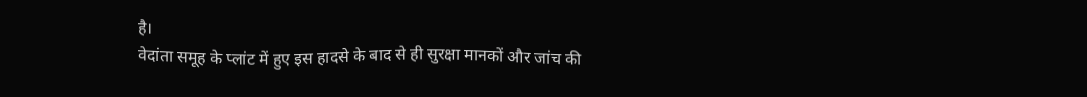है।
वेदांता समूह के प्लांट में हुए इस हादसे के बाद से ही सुरक्षा मानकों और जांच की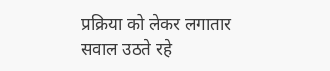प्रक्रिया को लेकर लगातार सवाल उठते रहे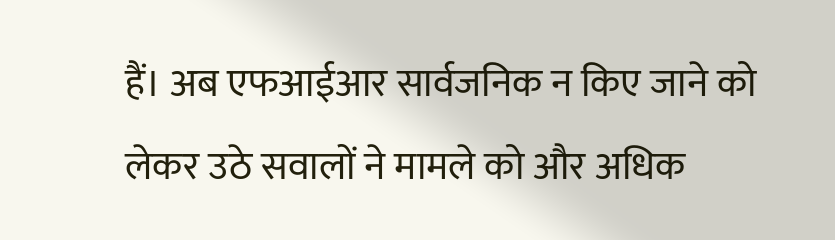हैं। अब एफआईआर सार्वजनिक न किए जाने को लेकर उठे सवालों ने मामले को और अधिक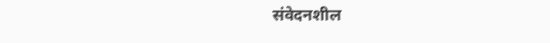संवेदनशील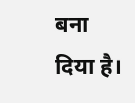बना दिया है।